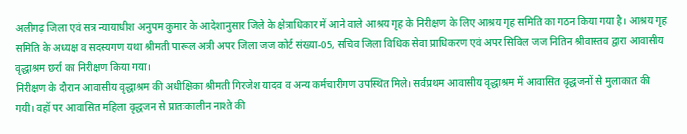अलीगढ़ जिला एवं सत्र न्यायाधीश अनुपम कुमार के आदेशानुसार जिले के क्षेत्राधिकार में आने वाले आश्रय गृह के निरीक्षण के लिए आश्रय गृह समिति का गठन किया गया है। आश्रय गृह समिति के अध्यक्ष व सदस्यगण यथा श्रीमती पारूल अत्री अपर जिला जज कोर्ट संख्या-05, सचिव जिला विधिक सेवा प्राधिकरण एवं अपर सिविल जज नितिन श्रीवास्तव द्वारा आवासीय वृद्धाश्रम छर्रा का निरीक्षण किया गया।
निरीक्षण के दौरान आवासीय वृद्धाश्रम की अधीक्षिका श्रीमती गिरजेश यादव व अन्य कर्मचारीगण उपस्थित मिले। सर्वप्रथम आवासीय वृद्धाश्रम में आवासित वृद्धजनों से मुलाकात की गयी। वहॉ पर आवासित महिला वृद्धजन से प्रातःकालीन नाश्ते की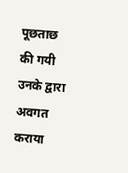पूछताछ की गयी उनके द्वारा अवगत कराया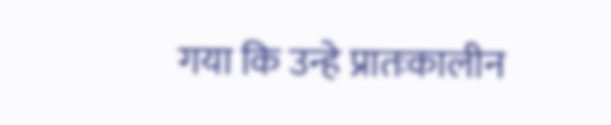गया कि उन्हे प्रातःकालीन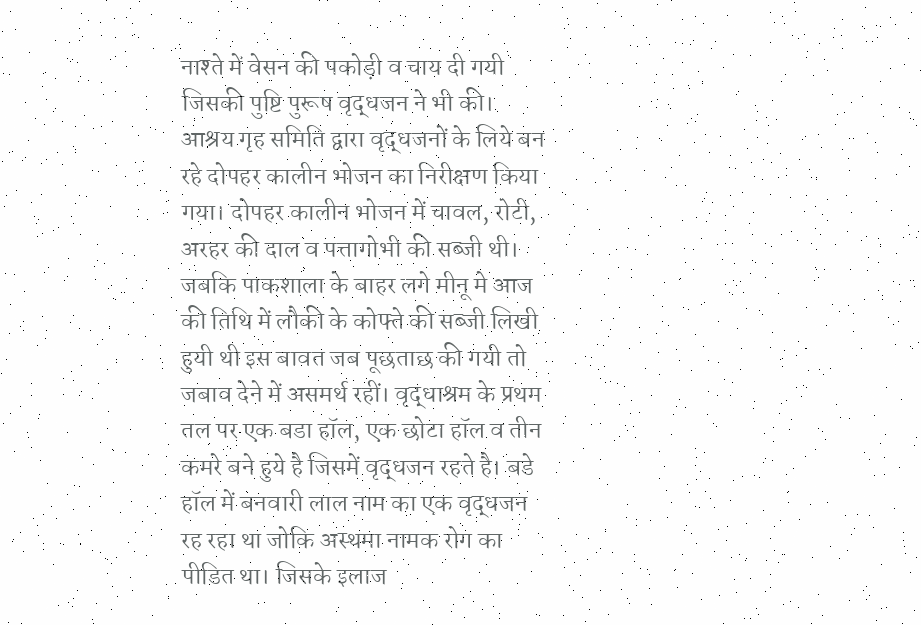नाश्ते में वेसन की पकोड़ी व चाय दी गयी जिसकी पुष्टि पुरूष वृद्धजन ने भी की। आश्रय गृह समिति द्वारा वृद्धजनों के लिये बन रहे दोपहर कालीन भोजन का निरीक्षण किया गया। दोपहर कालीन भोजन में चावल, रोटी, अरहर की दाल व पत्तागोभी की सब्जी थी। जबकि पाकशाला के बाहर लगे मीनू मे आज की तिथि में लौकी के कोफ्ते की सब्जी लिखी हुयी थी इस बावत जब पूछताछ की गयी तो जबाव देने में असमर्थ रहीं। वृद्धाश्रम के प्रथम तल पर एक बडा हॉल, एक छोटा हॉल व तीन कमरे बने हुये है जिसमें वृद्धजन रहते है। बडे हॉल में बनवारी लाल नाम का एक वृद्धजन रह रहा था जोकि अस्थमा नामक रोग का पीडित था। जिसके इलाज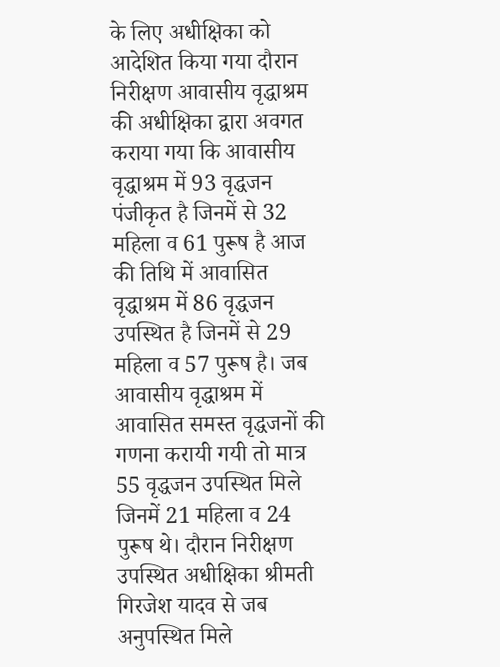के लिए अधीक्षिका को आदेशित किया गया दौरान निरीक्षण आवासीय वृद्धाश्रम की अधीक्षिका द्वारा अवगत कराया गया कि आवासीय वृद्धाश्रम में 93 वृद्धजन पंजीकृत है जिनमें से 32 महिला व 61 पुरूष है आज की तिथि में आवासित वृद्धाश्रम में 86 वृद्धजन उपस्थित है जिनमें से 29 महिला व 57 पुरूष है। जब आवासीय वृद्धाश्रम में आवासित समस्त वृद्धजनों की गणना करायी गयी तो मात्र 55 वृद्धजन उपस्थित मिले जिनमें 21 महिला व 24 पुरूष थे। दौरान निरीक्षण उपस्थित अधीक्षिका श्रीमती गिरजेश यादव से जब अनुपस्थित मिले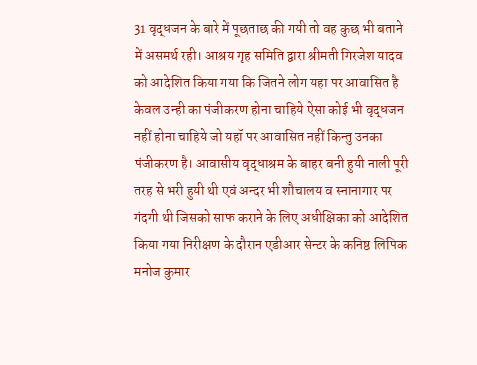31 वृद्धजन के बारे में पूछताछ की गयी तो वह कुछ भी बताने में असमर्थ रही। आश्रय गृह समिति द्वारा श्रीमती गिरजेश यादव को आदेशित किया गया कि जितने लोग यहा पर आवासित है केवल उन्ही का पंजीकरण होना चाहिये ऐसा कोई भी वृद्धजन नहीं होना चाहिये जो यहॉ पर आवासित नहीं किन्तु उनका पंजीकरण है। आवासीय वृद्धाश्रम के बाहर बनी हुयी नाली पूरी तरह से भरी हुयी थी एवं अन्दर भी शौचालय व स्नानागार पर गंदगी थी जिसको साफ कराने के लिए अधीक्षिका को आदेशित किया गया निरीक्षण के दौरान एडीआर सेन्टर के कनिष्ठ लिपिक मनोज कुमार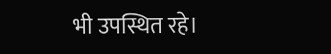भी उपस्थित रहे।